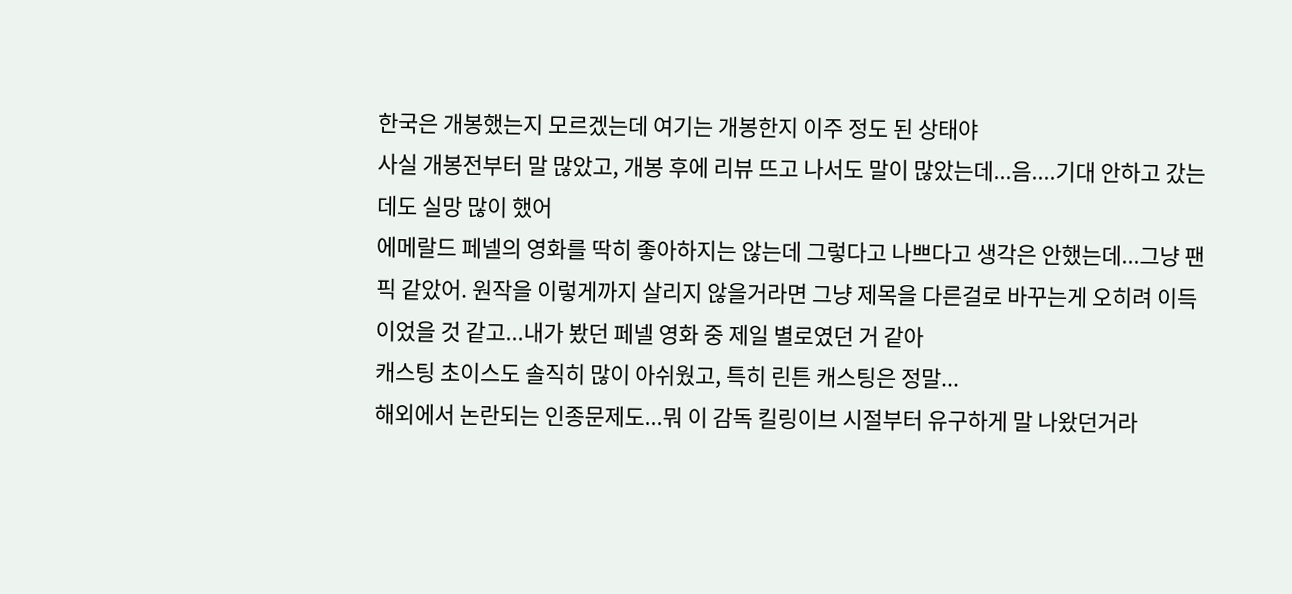한국은 개봉했는지 모르겠는데 여기는 개봉한지 이주 정도 된 상태야
사실 개봉전부터 말 많았고, 개봉 후에 리뷰 뜨고 나서도 말이 많았는데...음....기대 안하고 갔는데도 실망 많이 했어
에메랄드 페넬의 영화를 딱히 좋아하지는 않는데 그렇다고 나쁘다고 생각은 안했는데...그냥 팬픽 같았어. 원작을 이렇게까지 살리지 않을거라면 그냥 제목을 다른걸로 바꾸는게 오히려 이득이었을 것 같고...내가 봤던 페넬 영화 중 제일 별로였던 거 같아
캐스팅 초이스도 솔직히 많이 아쉬웠고, 특히 린튼 캐스팅은 정말...
해외에서 논란되는 인종문제도...뭐 이 감독 킬링이브 시절부터 유구하게 말 나왔던거라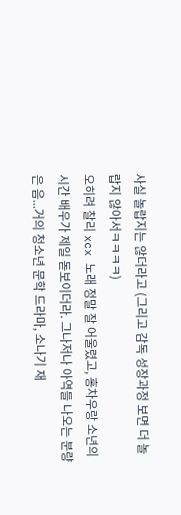사실 놀랍지는 않더라고 (그리고 감독 성장과정 보면 더 놀랍지 않아서ㅋㅋㅋㅋ)
오히려 찰리 xcx 노래 정말 잘 어울렸고, 홍차우랑 소년의 시간 배우가 제일 돋보이더라. 그나저나 아역들 나오는 분량은 음...거의 청소년 문학 드라마, 소나기 재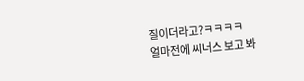질이더라고?ㅋㅋㅋㅋ
얼마전에 씨너스 보고 봐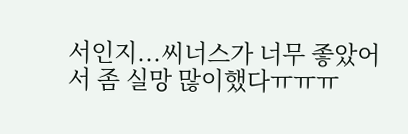서인지...씨너스가 너무 좋았어서 좀 실망 많이했다ㅠㅠㅠ